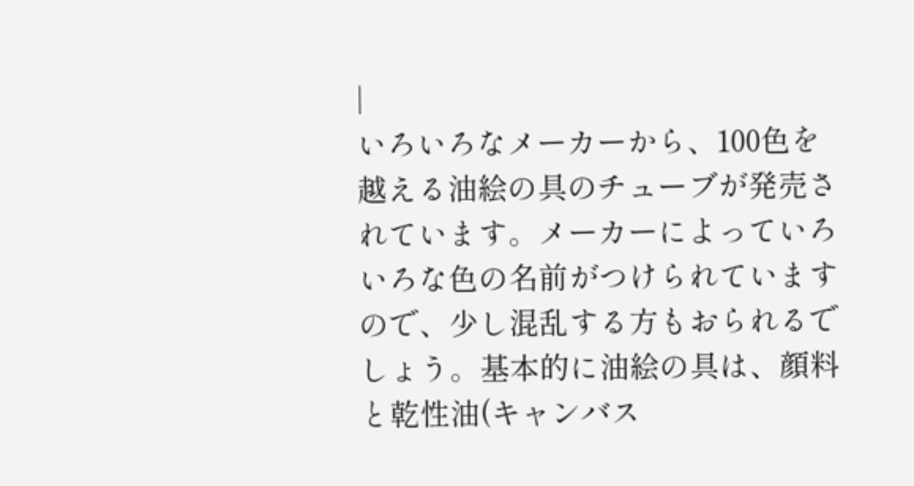|
いろいろなメーカーから、100色を越える油絵の具のチューブが発売されています。メーカーによっていろいろな色の名前がつけられていますので、少し混乱する方もおられるでしょう。基本的に油絵の具は、顔料と乾性油(キャンバス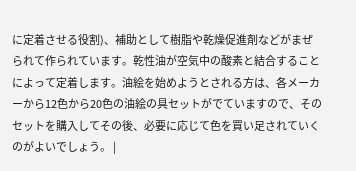に定着させる役割)、補助として樹脂や乾燥促進剤などがまぜられて作られています。乾性油が空気中の酸素と結合することによって定着します。油絵を始めようとされる方は、各メーカーから12色から20色の油絵の具セットがでていますので、そのセットを購入してその後、必要に応じて色を買い足されていくのがよいでしょう。 |